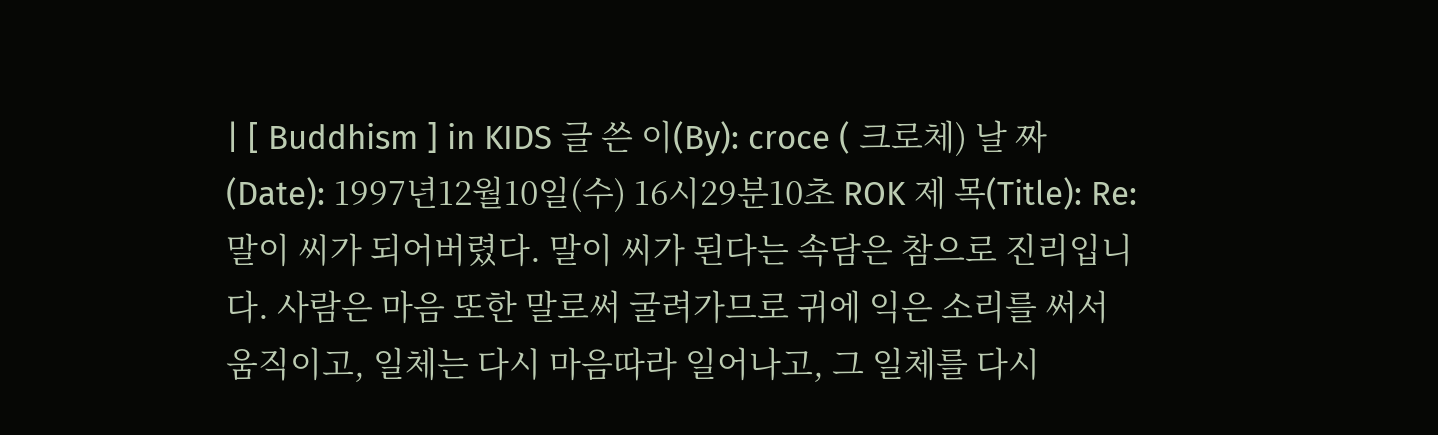| [ Buddhism ] in KIDS 글 쓴 이(By): croce ( 크로체) 날 짜 (Date): 1997년12월10일(수) 16시29분10초 ROK 제 목(Title): Re: 말이 씨가 되어버렸다. 말이 씨가 된다는 속담은 참으로 진리입니다. 사람은 마음 또한 말로써 굴려가므로 귀에 익은 소리를 써서 움직이고, 일체는 다시 마음따라 일어나고, 그 일체를 다시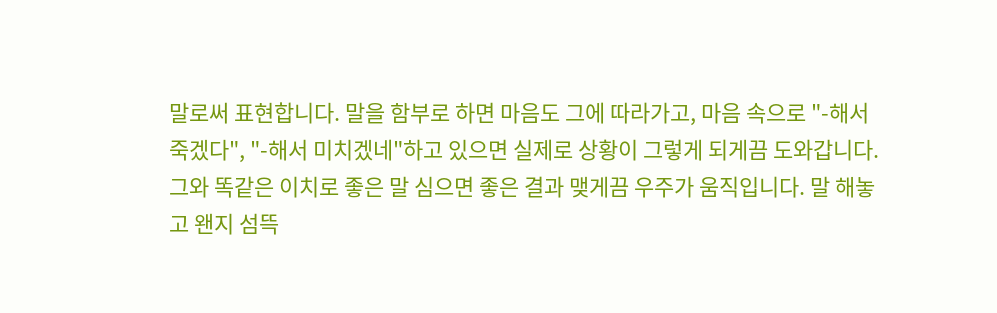말로써 표현합니다. 말을 함부로 하면 마음도 그에 따라가고, 마음 속으로 "-해서 죽겠다", "-해서 미치겠네"하고 있으면 실제로 상황이 그렇게 되게끔 도와갑니다. 그와 똑같은 이치로 좋은 말 심으면 좋은 결과 맺게끔 우주가 움직입니다. 말 해놓고 왠지 섬뜩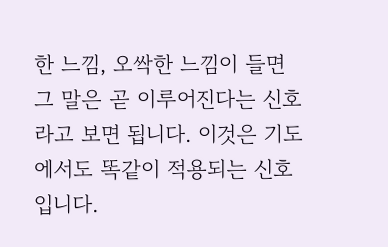한 느낌, 오싹한 느낌이 들면 그 말은 곧 이루어진다는 신호라고 보면 됩니다. 이것은 기도에서도 똑같이 적용되는 신호입니다.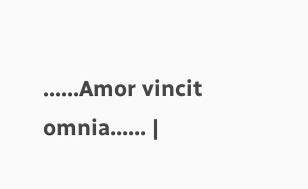......Amor vincit omnia...... |